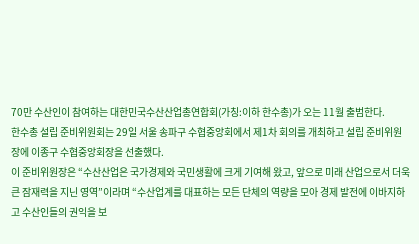70만 수산인이 참여하는 대한민국수산산업총연합회(가칭:이하 한수총)가 오는 11월 출범한다.
한수총 설립 준비위원회는 29일 서울 송파구 수협중앙회에서 제1차 회의를 개최하고 설립 준비위원장에 이종구 수협중앙회장을 선출했다.
이 준비위원장은 “수산산업은 국가경제와 국민생활에 크게 기여해 왔고, 앞으로 미래 산업으로서 더욱 큰 잠재력을 지닌 영역”이라며 “수산업계를 대표하는 모든 단체의 역량을 모아 경제 발전에 이바지하고 수산인들의 권익을 보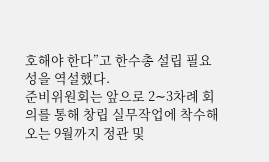호해야 한다”고 한수총 설립 필요성을 역설했다.
준비위원회는 앞으로 2∼3차례 회의를 통해 창립 실무작업에 착수해 오는 9월까지 정관 및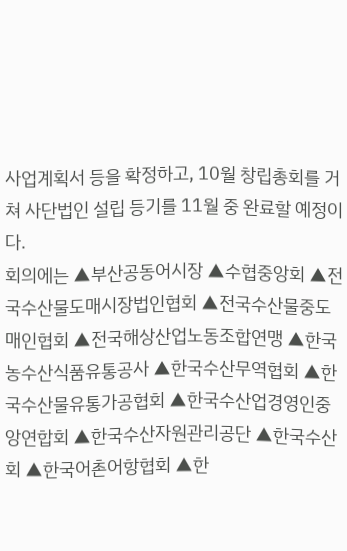사업계획서 등을 확정하고, 10월 창립총회를 거쳐 사단법인 설립 등기를 11월 중 완료할 예정이다.
회의에는 ▲부산공동어시장 ▲수협중앙회 ▲전국수산물도매시장법인협회 ▲전국수산물중도매인협회 ▲전국해상산업노동조합연맹 ▲한국농수산식품유통공사 ▲한국수산무역협회 ▲한국수산물유통가공협회 ▲한국수산업경영인중앙연합회 ▲한국수산자원관리공단 ▲한국수산회 ▲한국어촌어항협회 ▲한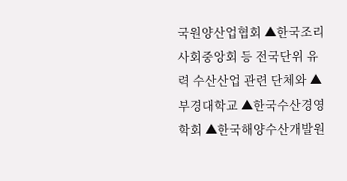국원양산업협회 ▲한국조리사회중앙회 등 전국단위 유력 수산산업 관련 단체와 ▲부경대학교 ▲한국수산경영학회 ▲한국해양수산개발원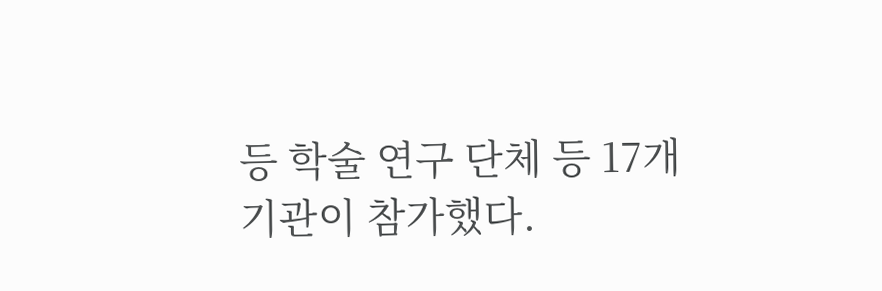등 학술 연구 단체 등 17개 기관이 참가했다.